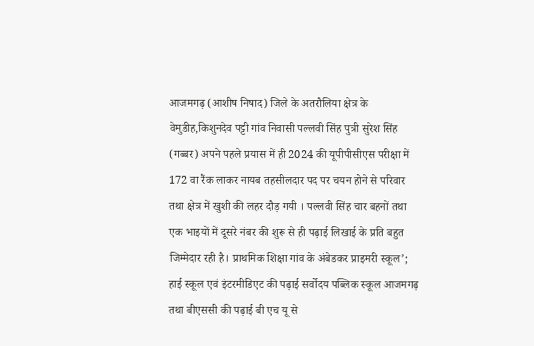आजमगढ़ (आशीष निषाद) जिले के अतरौलिया क्षेत्र के वेमुडीह,किशुनदेव पट्टी गांव निवासी पल्लवी सिंह पुत्री सुरेश सिंह (गब्बर) अपने पहले प्रयास में ही 2024 की यूपीपीसीएस परीक्षा में 172 वा रैंक लाकर नायब तहसीलदार पद पर चयन होने से परिवार तथा क्षेत्र में खुशी की लहर दौड़ गयी । पल्लवी सिंह चार बहनों तथा एक भाइयों में दूसरे नंबर की शुरू से ही पढ़ाई लिखाई के प्रति बहुत जिम्मेदार रही है। प्राथमिक शिक्षा गांव के अंबेडकर प्राइमरी स्कूल’; हाई स्कूल एवं इंटरमीडिएट की पढ़ाई सर्वोदय पब्लिक स्कूल आजमगढ़ तथा बीएससी की पढ़ाई बी एच यू से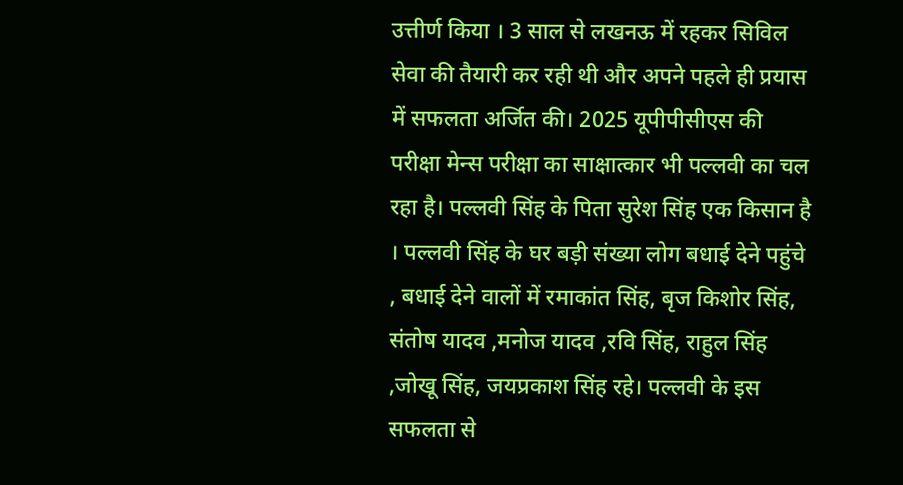उत्तीर्ण किया । 3 साल से लखनऊ में रहकर सिविल सेवा की तैयारी कर रही थी और अपने पहले ही प्रयास में सफलता अर्जित की। 2025 यूपीपीसीएस की परीक्षा मेन्स परीक्षा का साक्षात्कार भी पल्लवी का चल रहा है। पल्लवी सिंह के पिता सुरेश सिंह एक किसान है । पल्लवी सिंह के घर बड़ी संख्या लोग बधाई देने पहुंचे , बधाई देने वालों में रमाकांत सिंह, बृज किशोर सिंह, संतोष यादव ,मनोज यादव ,रवि सिंह, राहुल सिंह ,जोखू सिंह, जयप्रकाश सिंह रहे। पल्लवी के इस सफलता से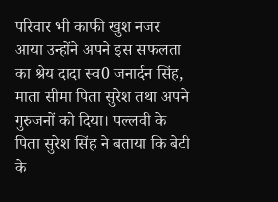परिवार भी काफी खुश नजर आया उन्होंने अपने इस सफलता का श्रेय दादा स्व0 जनार्दन सिंह, माता सीमा पिता सुरेश तथा अपने गुरुजनों को दिया। पल्लवी के पिता सुरेश सिंह ने बताया कि बेटी के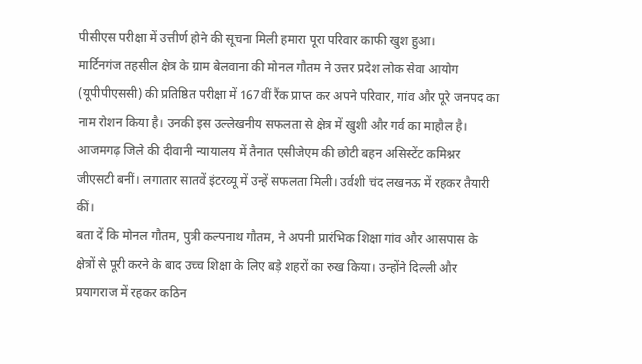पीसीएस परीक्षा में उत्तीर्ण होने की सूचना मिली हमारा पूरा परिवार काफी खुश हुआ।
मार्टिनगंज तहसील क्षेत्र के ग्राम बेलवाना की मोनल गौतम ने उत्तर प्रदेश लोक सेवा आयोग (यूपीपीएससी) की प्रतिष्ठित परीक्षा में 167वीं रैंक प्राप्त कर अपने परिवार, गांव और पूरे जनपद का नाम रोशन किया है। उनकी इस उल्लेखनीय सफलता से क्षेत्र में खुशी और गर्व का माहौल है। आजमगढ़ जिले की दीवानी न्यायालय में तैनात एसीजेएम की छोटी बहन असिस्टेंट कमिश्नर जीएसटी बनीं। लगातार सातवें इंटरव्यू में उन्हें सफलता मिली। उर्वशी चंद लखनऊ में रहकर तैयारी कीं।
बता दें कि मोनल गौतम, पुत्री कल्पनाथ गौतम, ने अपनी प्रारंभिक शिक्षा गांव और आसपास के क्षेत्रों से पूरी करने के बाद उच्च शिक्षा के लिए बड़े शहरों का रुख किया। उन्होंने दिल्ली और प्रयागराज में रहकर कठिन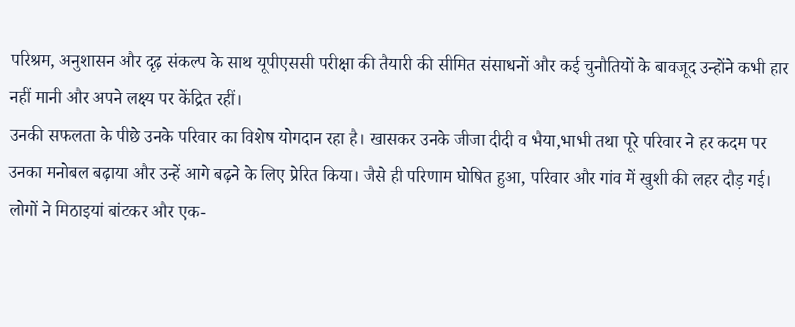परिश्रम, अनुशासन और दृढ़ संकल्प के साथ यूपीएससी परीक्षा की तैयारी की सीमित संसाधनों और कई चुनौतियों के बावजूद उन्होंने कभी हार नहीं मानी और अपने लक्ष्य पर केंद्रित रहीं।
उनकी सफलता के पीछे उनके परिवार का विशेष योगदान रहा है। खासकर उनके जीजा दीदी व भैया,भाभी तथा पूरे परिवार ने हर कदम पर उनका मनोबल बढ़ाया और उन्हें आगे बढ़ने के लिए प्रेरित किया। जैसे ही परिणाम घोषित हुआ, परिवार और गांव में खुशी की लहर दौड़ गई। लोगों ने मिठाइयां बांटकर और एक-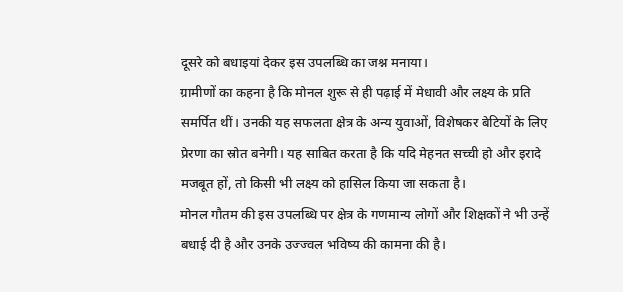दूसरे को बधाइयां देकर इस उपलब्धि का जश्न मनाया।
ग्रामीणों का कहना है कि मोनल शुरू से ही पढ़ाई में मेधावी और लक्ष्य के प्रति समर्पित थीं। उनकी यह सफलता क्षेत्र के अन्य युवाओं, विशेषकर बेटियों के लिए प्रेरणा का स्रोत बनेगी। यह साबित करता है कि यदि मेहनत सच्ची हो और इरादे मजबूत हों, तो किसी भी लक्ष्य को हासिल किया जा सकता है।
मोनल गौतम की इस उपलब्धि पर क्षेत्र के गणमान्य लोगों और शिक्षकों ने भी उन्हें बधाई दी है और उनके उज्ज्वल भविष्य की कामना की है।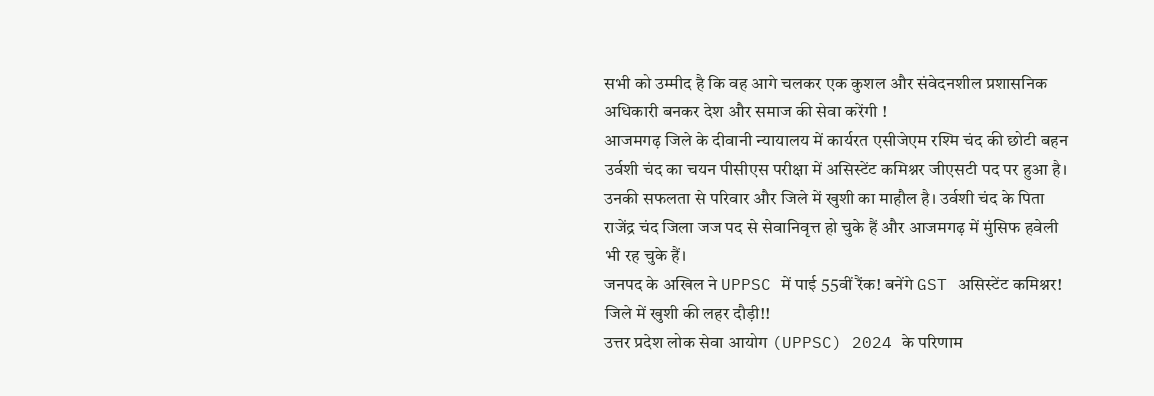सभी को उम्मीद है कि वह आगे चलकर एक कुशल और संवेदनशील प्रशासनिक अधिकारी बनकर देश और समाज की सेवा करेंगी !
आजमगढ़ जिले के दीवानी न्यायालय में कार्यरत एसीजेएम रश्मि चंद की छोटी बहन उर्वशी चंद का चयन पीसीएस परीक्षा में असिस्टेंट कमिश्नर जीएसटी पद पर हुआ है। उनकी सफलता से परिवार और जिले में खुशी का माहौल है। उर्वशी चंद के पिता राजेंद्र चंद जिला जज पद से सेवानिवृत्त हो चुके हैं और आजमगढ़ में मुंसिफ हवेली भी रह चुके हैं।
जनपद के अखिल ने UPPSC में पाई 55वीं रैंक! बनेंगे GST असिस्टेंट कमिश्नर! जिले में खुशी की लहर दौड़ी!!
उत्तर प्रदेश लोक सेवा आयोग (UPPSC) 2024 के परिणाम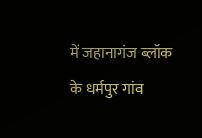में जहानागंज ब्लॉक के धर्मपुर गांव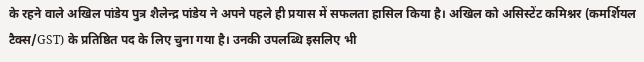के रहने वाले अखिल पांडेय पुत्र शैलेन्द्र पांडेय ने अपने पहले ही प्रयास में सफलता हासिल किया है। अखिल को असिस्टेंट कमिश्नर (कमर्शियल टैक्स/GST) के प्रतिष्ठित पद के लिए चुना गया है। उनकी उपलब्धि इसलिए भी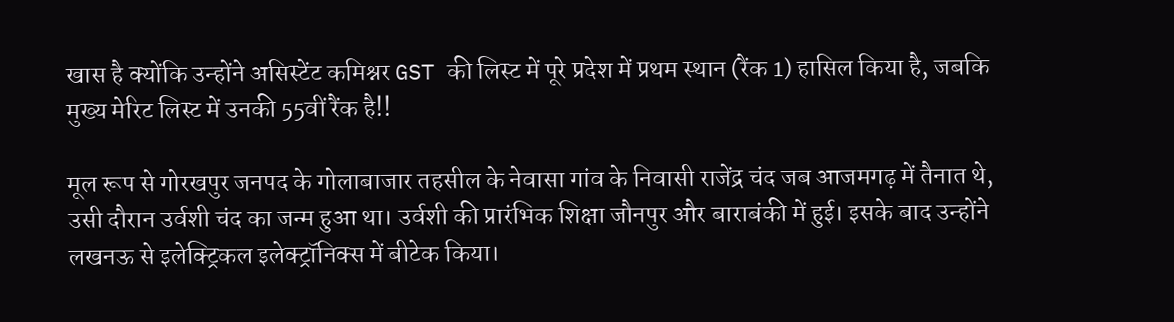खास है क्योंकि उन्होंने असिस्टेंट कमिश्नर GST की लिस्ट में पूरे प्रदेश में प्रथम स्थान (रैंक 1) हासिल किया है, जबकि मुख्य मेरिट लिस्ट में उनकी 55वीं रैंक है!!

मूल रूप से गोरखपुर जनपद के गोलाबाजार तहसील के नेवासा गांव के निवासी राजेंद्र चंद जब आजमगढ़ में तैनात थे, उसी दौरान उर्वशी चंद का जन्म हुआ था। उर्वशी की प्रारंभिक शिक्षा जौनपुर और बाराबंकी में हुई। इसके बाद उन्होंने लखनऊ से इलेक्ट्रिकल इलेक्ट्रॉनिक्स में बीटेक किया।